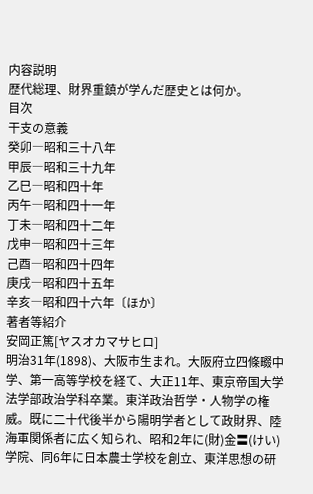内容説明
歴代総理、財界重鎮が学んだ歴史とは何か。
目次
干支の意義
癸卯―昭和三十八年
甲辰―昭和三十九年
乙巳―昭和四十年
丙午―昭和四十一年
丁未―昭和四十二年
戊申―昭和四十三年
己酉―昭和四十四年
庚戌―昭和四十五年
辛亥―昭和四十六年〔ほか〕
著者等紹介
安岡正篤[ヤスオカマサヒロ]
明治31年(1898)、大阪市生まれ。大阪府立四條畷中学、第一高等学校を経て、大正11年、東京帝国大学法学部政治学科卒業。東洋政治哲学・人物学の権威。既に二十代後半から陽明学者として政財界、陸海軍関係者に広く知られ、昭和2年に(財)金〓(けい)学院、同6年に日本農士学校を創立、東洋思想の研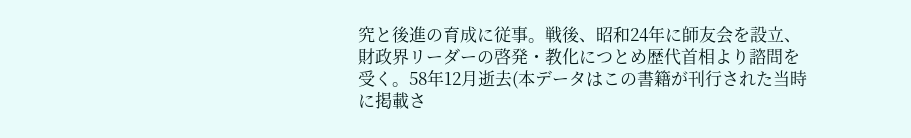究と後進の育成に従事。戦後、昭和24年に師友会を設立、財政界リーダーの啓発・教化につとめ歴代首相より諮問を受く。58年12月逝去(本データはこの書籍が刊行された当時に掲載さ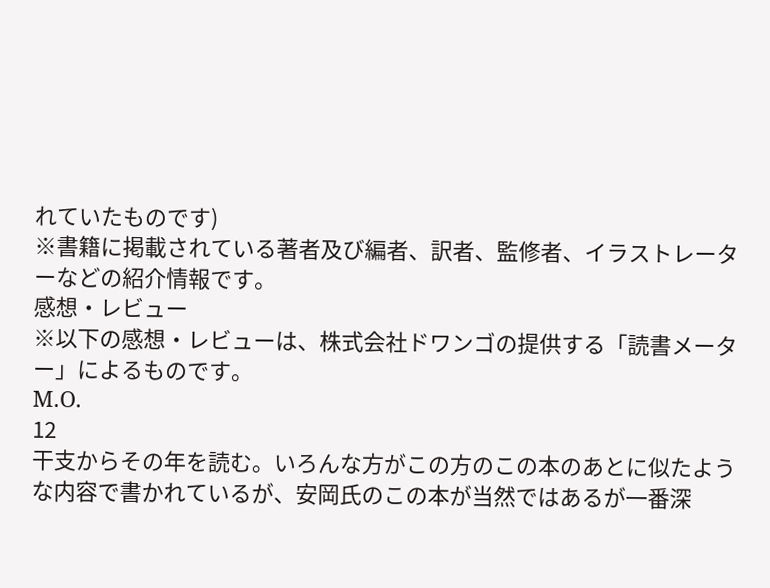れていたものです)
※書籍に掲載されている著者及び編者、訳者、監修者、イラストレーターなどの紹介情報です。
感想・レビュー
※以下の感想・レビューは、株式会社ドワンゴの提供する「読書メーター」によるものです。
M.O.
12
干支からその年を読む。いろんな方がこの方のこの本のあとに似たような内容で書かれているが、安岡氏のこの本が当然ではあるが一番深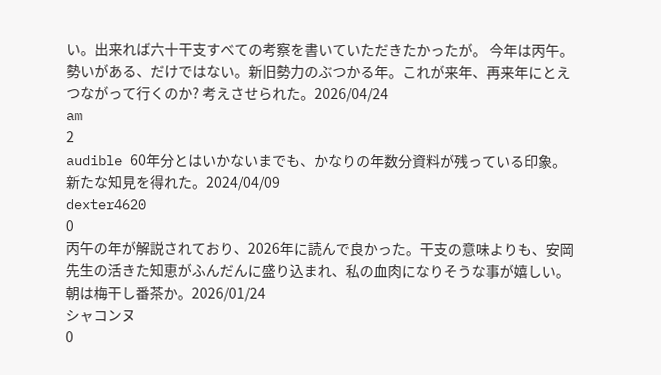い。出来れば六十干支すべての考察を書いていただきたかったが。 今年は丙午。勢いがある、だけではない。新旧勢力のぶつかる年。これが来年、再来年にとえつながって行くのか? 考えさせられた。2026/04/24
am
2
audible 60年分とはいかないまでも、かなりの年数分資料が残っている印象。 新たな知見を得れた。2024/04/09
dexter4620
0
丙午の年が解説されており、2026年に読んで良かった。干支の意味よりも、安岡先生の活きた知恵がふんだんに盛り込まれ、私の血肉になりそうな事が嬉しい。朝は梅干し番茶か。2026/01/24
シャコンヌ
0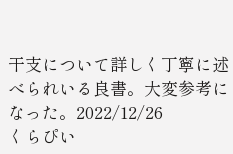干支について詳しく丁寧に述べられいる良書。大変参考になった。2022/12/26
くらぴい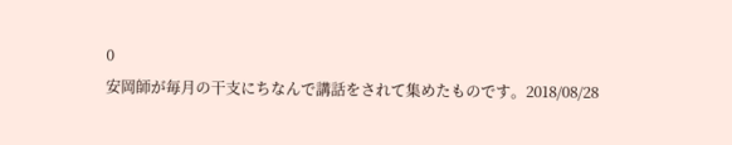0
安岡師が毎月の干支にちなんで講話をされて集めたものです。2018/08/28